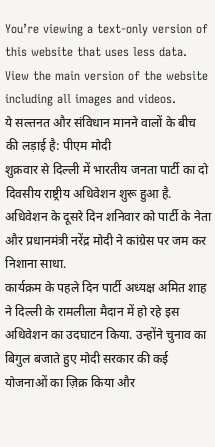You’re viewing a text-only version of this website that uses less data. View the main version of the website including all images and videos.
ये सल्तनत और संविधान मानने वालों के बीच की लड़ाई है: पीएम मोदी
शुक्रवार से दिल्ली में भारतीय जनता पार्टी का दो दिवसीय राष्ट्रीय अधिवेशन शुरू हुआ है. अधिवेशन के दूसरे दिन शनिवार को पार्टी के नेता और प्रधानमंत्री नरेंद्र मोदी ने कांग्रेस पर जम कर निशाना साधा.
कार्यक्रम के पहले दिन पार्टी अध्यक्ष अमित शाह ने दिल्ली के रामलीला मैदान में हो रहे इस अधिवेशन का उदघाटन किया. उन्होंने चुनाव का बिगुल बजाते हुए मोदी सरकार की कई योजनाओं का ज़िक्र किया और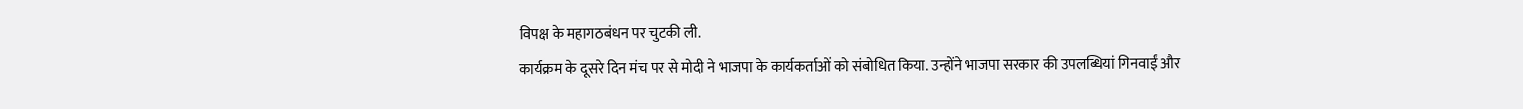विपक्ष के महागठबंधन पर चुटकी ली.
कार्यक्रम के दूसरे दिन मंच पर से मोदी ने भाजपा के कार्यकर्ताओं को संबोधित किया. उन्होंने भाजपा सरकार की उपलब्धियां गिनवाईं और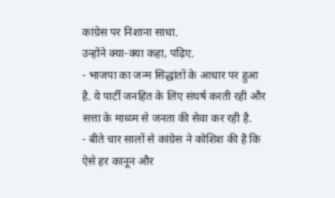कांग्रेस पर निशाना साधा.
उन्होंने क्या-क्या कहा, पढ़िए.
- भाजपा का जन्म सिद्धांतों के आधार पर हुआ है. ये पार्टी जनहित के लिए संघर्ष करती रही और सत्ता के माध्य्म से जनता की सेवा कर रही है.
- बीते चार सालों से कांग्रेस ने कोशिश की है कि ऐसे हर कानून और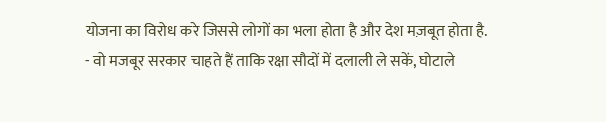योजना का विरोध करे जिससे लोगों का भला होता है और देश मज़बूत होता है.
- वो मजबूर सरकार चाहते हैं ताकि रक्षा सौदों में दलाली ले सकें, घोटाले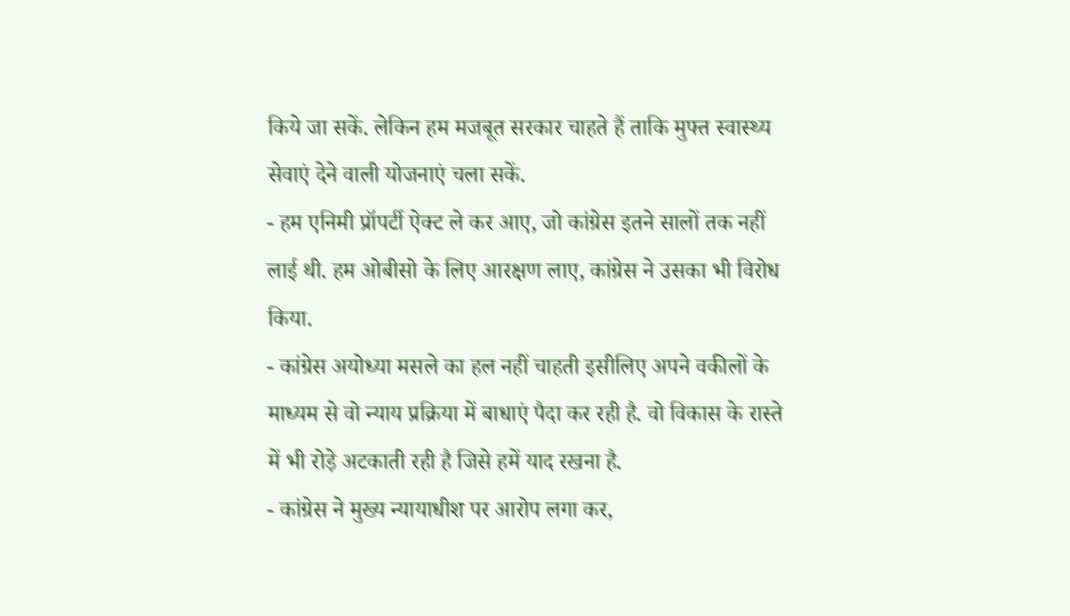किये जा सकें. लेकिन हम मजबूत सरकार चाहते हैं ताकि मुफ्त स्वास्थ्य सेवाएं देने वाली योजनाएं चला सकें.
- हम एनिमी प्रॉपर्टी ऐक्ट ले कर आए, जो कांग्रेस इतने सालों तक नहीं लाई थी. हम ओबीसो के लिए आरक्षण लाए, कांग्रेस ने उसका भी विरोध किया.
- कांग्रेस अयोध्या मसले का हल नहीं चाहती इसीलिए अपने वकीलों के माध्यम से वो न्याय प्रक्रिया में बाधाएं पैदा कर रही है. वो विकास के रास्ते में भी रोड़े अटकाती रही है जिसे हमें याद रखना है.
- कांग्रेस ने मुख्य न्यायाधीश पर आरोप लगा कर,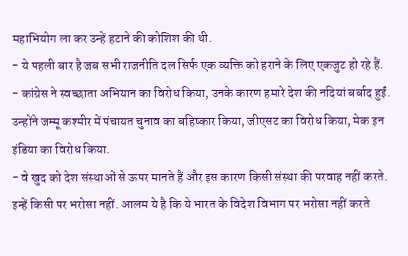महाभियोग ला कर उन्हें हटाने की कोशिश की थी.
- ये पहली बार है जब सभी राजनीति दल सिर्फ एक व्यक्ति को हराने के लिए एकजुट हो रहे हैं.
- कांग्रेस ने स्वच्छाता अभियान का विरोध किया, उनके कारण हमारे देश की नदियां बर्बाद हुईं. उन्होंने जम्मू कश्मीर में पंचायत चुनाव का बहिष्कार किया, जीएसट का विरोध किया, मेक इन इंडिया का विरोध किया.
- वे खुद को देश संस्थाओं से ऊपर मानते हैं और इस कारण किसी संस्था की परवाह नहीं करते. इन्हें किसी पर भरोसा नहीं. आलम ये है कि ये भारत के विदेश विभाग पर भरोसा नहीं करते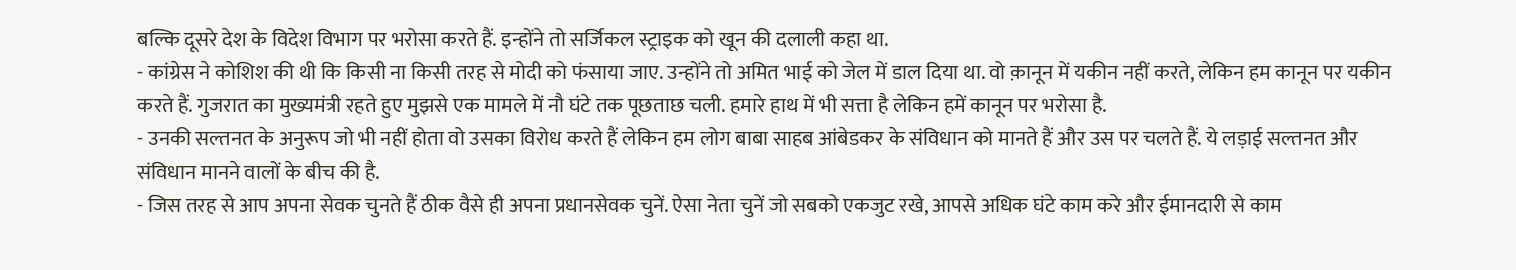बल्कि दूसरे देश के विदेश विभाग पर भरोसा करते हैं. इन्होंने तो सर्जिकल स्ट्राइक को खून की दलाली कहा था.
- कांग्रेस ने कोशिश की थी कि किसी ना किसी तरह से मोदी को फंसाया जाए. उन्होंने तो अमित भाई को जेल में डाल दिया था. वो क़ानून में यकीन नहीं करते, लेकिन हम कानून पर यकीन करते हैं. गुजरात का मुख्यमंत्री रहते हुए मुझसे एक मामले में नौ घंटे तक पूछताछ चली. हमारे हाथ में भी सत्ता है लेकिन हमें कानून पर भरोसा है.
- उनकी सल्तनत के अनुरूप जो भी नहीं होता वो उसका विरोध करते हैं लेकिन हम लोग बाबा साहब आंबेडकर के संविधान को मानते हैं और उस पर चलते हैं. ये लड़ाई सल्तनत और संविधान मानने वालों के बीच की है.
- जिस तरह से आप अपना सेवक चुनते हैं ठीक वैसे ही अपना प्रधानसेवक चुनें. ऐसा नेता चुनें जो सबको एकजुट रखे, आपसे अधिक घंटे काम करे और ईमानदारी से काम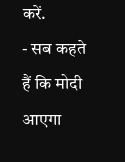करें.
- सब कहते हैं कि मोदी आएगा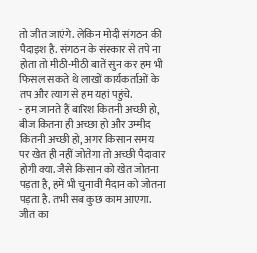तो जीत जाएंगे. लेकिन मोदी संगठन की पैदाइश है. संगठन के संस्कार से तपे ना होता तो मीठी-मीठी बातें सुन कर हम भी फिसल सकते थे लाखों कार्यकर्ताओं के तप और त्याग से हम यहां पहुंचे.
- हम जानते हैं बारिश कितनी अच्छी हो, बीज कितना ही अच्छा हो और उम्मीद कितनी अच्छी हो, अगर किसान समय पर खेत ही नहीं जोतेगा तो अच्छी पैदावार होगी क्या. जैसे किसान को खेत जोतना पड़ता है, हमें भी चुनावी मैदान को जोतना पड़ता है. तभी सब कुछ काम आएगा. जीत का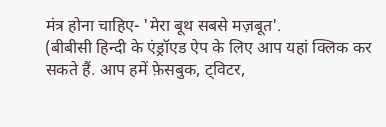मंत्र होना चाहिए- 'मेरा बूथ सबसे मज़बूत'.
(बीबीसी हिन्दी के एंड्रॉएड ऐप के लिए आप यहां क्लिक कर सकते हैं. आप हमें फ़ेसबुक, ट्विटर,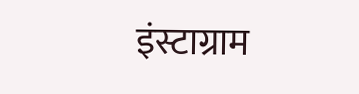इंस्टाग्राम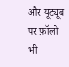और यूट्यूब पर फ़ॉलो भी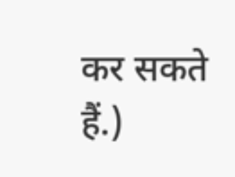कर सकते हैं.)